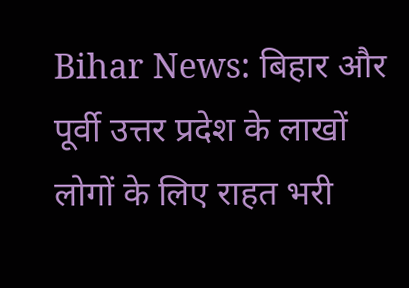Bihar News: बिहार और पूर्वी उत्तर प्रदेश के लाखों लोगों के लिए राहत भरी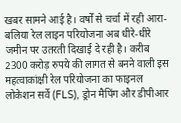खबर सामने आई है। वर्षों से चर्चा में रही आरा-बलिया रेल लाइन परियोजना अब धीरे-धीरे जमीन पर उतरती दिखाई दे रही है। करीब 2300 करोड़ रुपये की लागत से बनने वाली इस महत्वाकांक्षी रेल परियोजना का फाइनल लोकेशन सर्वे (FLS), ड्रोन मैपिंग और डीपीआर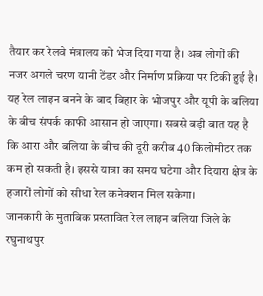तैयार कर रेलवे मंत्रालय को भेज दिया गया है। अब लोगों की नजर अगले चरण यानी टेंडर और निर्माण प्रक्रिया पर टिकी हुई है।
यह रेल लाइन बनने के बाद बिहार के भोजपुर और यूपी के बलिया के बीच संपर्क काफी आसान हो जाएगा। सबसे बड़ी बात यह है कि आरा और बलिया के बीच की दूरी करीब 40 किलोमीटर तक कम हो सकती है। इससे यात्रा का समय घटेगा और दियारा क्षेत्र के हजारों लोगों को सीधा रेल कनेक्शन मिल सकेगा।
जानकारी के मुताबिक प्रस्तावित रेल लाइन बलिया जिले के रघुनाथपुर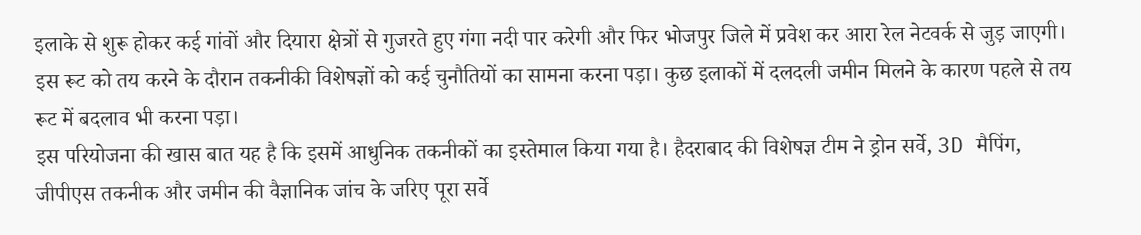इलाके से शुरू होकर कई गांवों और दियारा क्षेत्रों से गुजरते हुए गंगा नदी पार करेगी और फिर भोजपुर जिले में प्रवेश कर आरा रेल नेटवर्क से जुड़ जाएगी। इस रूट को तय करने के दौरान तकनीकी विशेषज्ञों को कई चुनौतियों का सामना करना पड़ा। कुछ इलाकों में दलदली जमीन मिलने के कारण पहले से तय रूट में बदलाव भी करना पड़ा।
इस परियोजना की खास बात यह है कि इसमें आधुनिक तकनीकों का इस्तेमाल किया गया है। हैदराबाद की विशेषज्ञ टीम ने ड्रोन सर्वे, 3D मैपिंग, जीपीएस तकनीक और जमीन की वैज्ञानिक जांच के जरिए पूरा सर्वे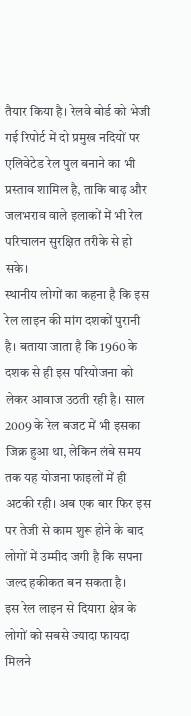तैयार किया है। रेलवे बोर्ड को भेजी गई रिपोर्ट में दो प्रमुख नदियों पर एलिवेटेड रेल पुल बनाने का भी प्रस्ताव शामिल है, ताकि बाढ़ और जलभराव वाले इलाकों में भी रेल परिचालन सुरक्षित तरीके से हो सके।
स्थानीय लोगों का कहना है कि इस रेल लाइन की मांग दशकों पुरानी है। बताया जाता है कि 1960 के दशक से ही इस परियोजना को लेकर आवाज उठती रही है। साल 2009 के रेल बजट में भी इसका जिक्र हुआ था, लेकिन लंबे समय तक यह योजना फाइलों में ही अटकी रही। अब एक बार फिर इस पर तेजी से काम शुरू होने के बाद लोगों में उम्मीद जगी है कि सपना जल्द हकीकत बन सकता है।
इस रेल लाइन से दियारा क्षेत्र के लोगों को सबसे ज्यादा फायदा मिलने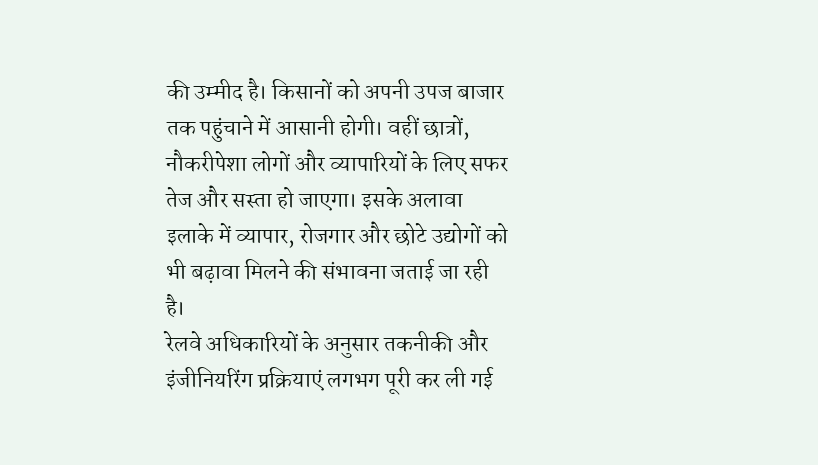की उम्मीद है। किसानों को अपनी उपज बाजार तक पहुंचाने में आसानी होगी। वहीं छात्रों, नौकरीपेशा लोगों और व्यापारियों के लिए सफर तेज और सस्ता हो जाएगा। इसके अलावा इलाके में व्यापार, रोजगार और छोटे उद्योगों को भी बढ़ावा मिलने की संभावना जताई जा रही है।
रेलवे अधिकारियों के अनुसार तकनीकी और इंजीनियरिंग प्रक्रियाएं लगभग पूरी कर ली गई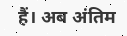हैं। अब अंतिम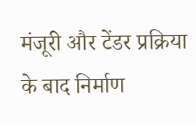मंजूरी और टेंडर प्रक्रिया के बाद निर्माण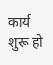कार्य शुरू हो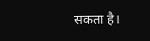सकता है।